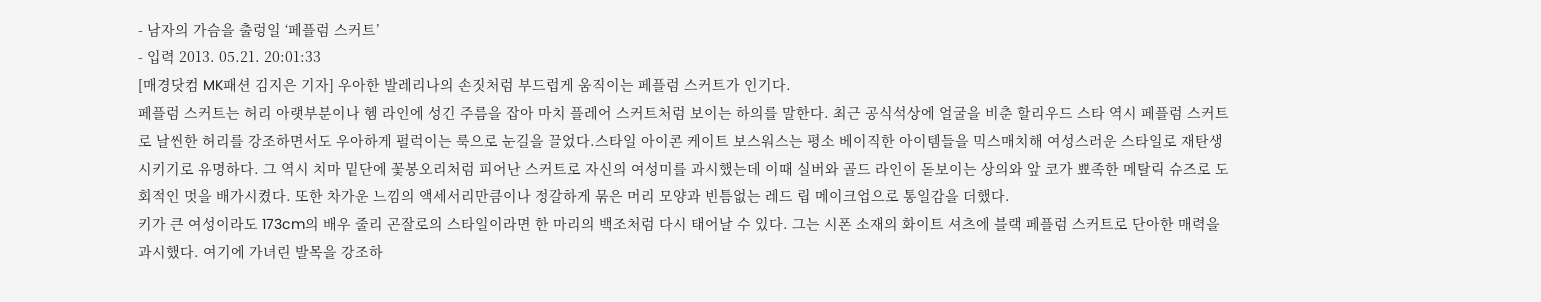- 남자의 가슴을 출렁일 ‘페플럼 스커트’
- 입력 2013. 05.21. 20:01:33
[매경닷컴 MK패션 김지은 기자] 우아한 발레리나의 손짓처럼 부드럽게 움직이는 페플럼 스커트가 인기다.
페플럼 스커트는 허리 아랫부분이나 헴 라인에 성긴 주름을 잡아 마치 플레어 스커트처럼 보이는 하의를 말한다. 최근 공식석상에 얼굴을 비춘 할리우드 스타 역시 페플럼 스커트로 날씬한 허리를 강조하면서도 우아하게 펄럭이는 룩으로 눈길을 끌었다.스타일 아이콘 케이트 보스워스는 평소 베이직한 아이템들을 믹스매치해 여성스러운 스타일로 재탄생시키기로 유명하다. 그 역시 치마 밑단에 꽃봉오리처럼 피어난 스커트로 자신의 여성미를 과시했는데 이때 실버와 골드 라인이 돋보이는 상의와 앞 코가 뾰족한 메탈릭 슈즈로 도회적인 멋을 배가시켰다. 또한 차가운 느낌의 액세서리만큼이나 정갈하게 묶은 머리 모양과 빈틈없는 레드 립 메이크업으로 통일감을 더했다.
키가 큰 여성이라도 173cm의 배우 줄리 곤잘로의 스타일이라면 한 마리의 백조처럼 다시 태어날 수 있다. 그는 시폰 소재의 화이트 셔츠에 블랙 페플럼 스커트로 단아한 매력을 과시했다. 여기에 가녀린 발목을 강조하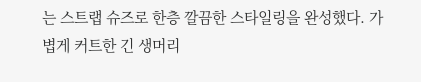는 스트랩 슈즈로 한층 깔끔한 스타일링을 완성했다. 가볍게 커트한 긴 생머리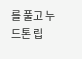를 풀고 누드톤 립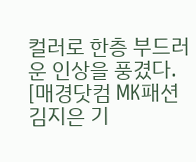컬러로 한층 부드러운 인상을 풍겼다.
[매경닷컴 MK패션 김지은 기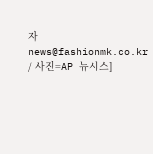자 news@fashionmk.co.kr / 사진=AP 뉴시스]